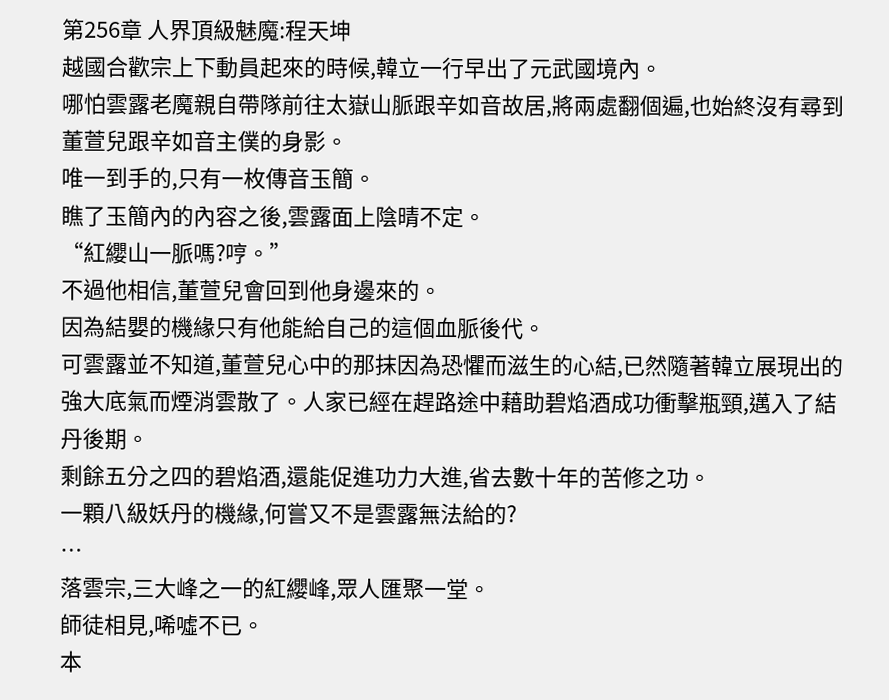第256章 人界頂級魅魔:程天坤
越國合歡宗上下動員起來的時候,韓立一行早出了元武國境內。
哪怕雲露老魔親自帶隊前往太嶽山脈跟辛如音故居,將兩處翻個遍,也始終沒有尋到董萱兒跟辛如音主僕的身影。
唯一到手的,只有一枚傳音玉簡。
瞧了玉簡內的內容之後,雲露面上陰晴不定。
“紅纓山一脈嗎?哼。”
不過他相信,董萱兒會回到他身邊來的。
因為結嬰的機緣只有他能給自己的這個血脈後代。
可雲露並不知道,董萱兒心中的那抹因為恐懼而滋生的心結,已然隨著韓立展現出的強大底氣而煙消雲散了。人家已經在趕路途中藉助碧焰酒成功衝擊瓶頸,邁入了結丹後期。
剩餘五分之四的碧焰酒,還能促進功力大進,省去數十年的苦修之功。
一顆八級妖丹的機緣,何嘗又不是雲露無法給的?
…
落雲宗,三大峰之一的紅纓峰,眾人匯聚一堂。
師徒相見,唏噓不已。
本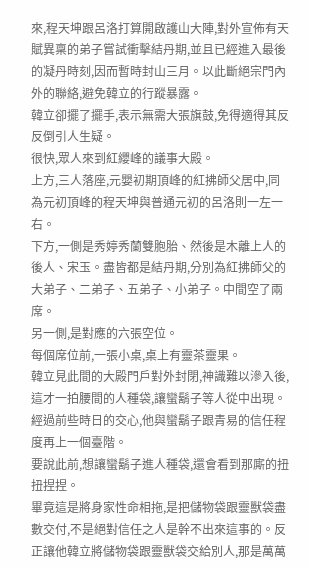來,程天坤跟呂洛打算開啟護山大陣,對外宣佈有天賦異稟的弟子嘗試衝擊結丹期,並且已經進入最後的凝丹時刻,因而暫時封山三月。以此斷絕宗門內外的聯絡,避免韓立的行蹤暴露。
韓立卻擺了擺手,表示無需大張旗鼓,免得適得其反反倒引人生疑。
很快,眾人來到紅纓峰的議事大殿。
上方,三人落座,元嬰初期頂峰的紅拂師父居中,同為元初頂峰的程天坤與普通元初的呂洛則一左一右。
下方,一側是秀婷秀蘭雙胞胎、然後是木離上人的後人、宋玉。盡皆都是結丹期,分別為紅拂師父的大弟子、二弟子、五弟子、小弟子。中間空了兩席。
另一側,是對應的六張空位。
每個席位前,一張小桌,桌上有靈茶靈果。
韓立見此間的大殿門戶對外封閉,神識難以滲入後,這才一拍腰間的人種袋,讓蠻鬍子等人從中出現。
經過前些時日的交心,他與蠻鬍子跟青易的信任程度再上一個臺階。
要說此前,想讓蠻鬍子進人種袋,還會看到那廝的扭扭捏捏。
畢竟這是將身家性命相拖,是把儲物袋跟靈獸袋盡數交付,不是絕對信任之人是幹不出來這事的。反正讓他韓立將儲物袋跟靈獸袋交給別人,那是萬萬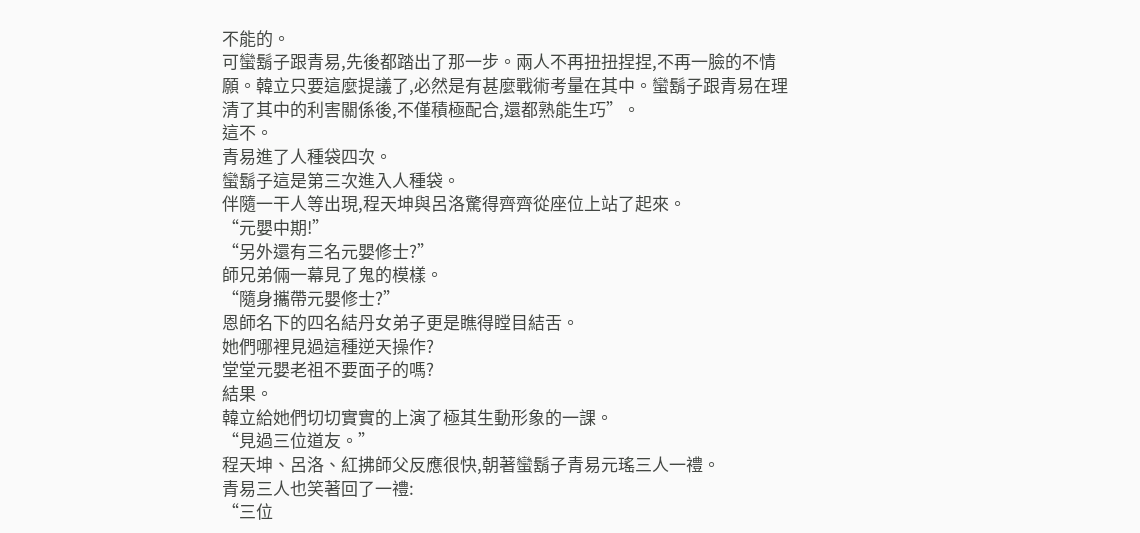不能的。
可蠻鬍子跟青易,先後都踏出了那一步。兩人不再扭扭捏捏,不再一臉的不情願。韓立只要這麼提議了,必然是有甚麼戰術考量在其中。蠻鬍子跟青易在理清了其中的利害關係後,不僅積極配合,還都熟能生巧”。
這不。
青易進了人種袋四次。
蠻鬍子這是第三次進入人種袋。
伴隨一干人等出現,程天坤與呂洛驚得齊齊從座位上站了起來。
“元嬰中期!”
“另外還有三名元嬰修士?”
師兄弟倆一幕見了鬼的模樣。
“隨身攜帶元嬰修士?”
恩師名下的四名結丹女弟子更是瞧得瞠目結舌。
她們哪裡見過這種逆天操作?
堂堂元嬰老祖不要面子的嗎?
結果。
韓立給她們切切實實的上演了極其生動形象的一課。
“見過三位道友。”
程天坤、呂洛、紅拂師父反應很快,朝著蠻鬍子青易元瑤三人一禮。
青易三人也笑著回了一禮:
“三位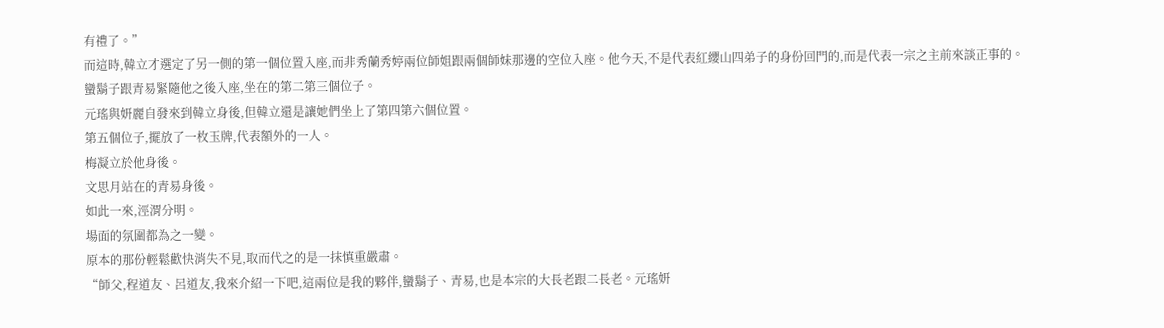有禮了。”
而這時,韓立才選定了另一側的第一個位置入座,而非秀蘭秀婷兩位師姐跟兩個師妹那邊的空位入座。他今天,不是代表紅纓山四弟子的身份回門的,而是代表一宗之主前來談正事的。
蠻鬍子跟青易緊隨他之後入座,坐在的第二第三個位子。
元瑤與妍麗自發來到韓立身後,但韓立還是讓她們坐上了第四第六個位置。
第五個位子,擺放了一枚玉牌,代表額外的一人。
梅凝立於他身後。
文思月站在的青易身後。
如此一來,涇渭分明。
場面的氛圍都為之一變。
原本的那份輕鬆歡快消失不見,取而代之的是一抹慎重嚴肅。
“師父,程道友、呂道友,我來介紹一下吧,這兩位是我的夥伴,蠻鬍子、青易,也是本宗的大長老跟二長老。元瑤妍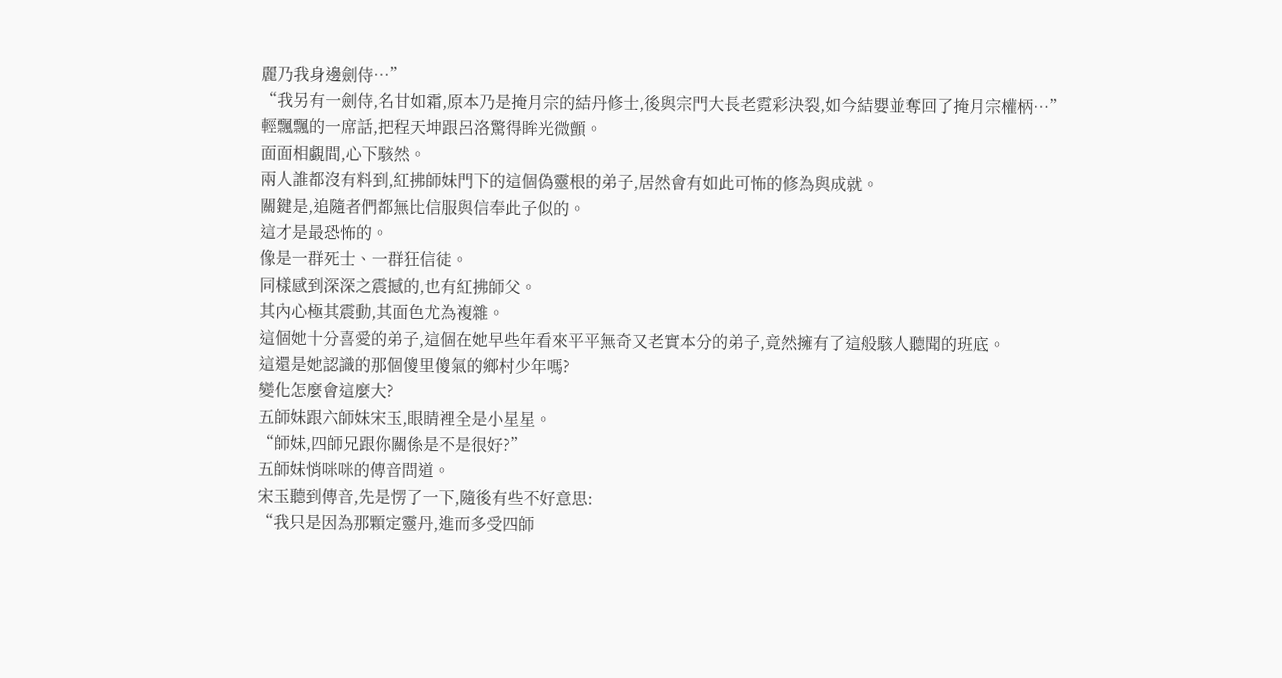麗乃我身邊劍侍…”
“我另有一劍侍,名甘如霜,原本乃是掩月宗的結丹修士,後與宗門大長老霓彩決裂,如今結嬰並奪回了掩月宗權柄…”
輕飄飄的一席話,把程天坤跟呂洛驚得眸光微顫。
面面相覷間,心下駭然。
兩人誰都沒有料到,紅拂師妹門下的這個偽靈根的弟子,居然會有如此可怖的修為與成就。
關鍵是,追隨者們都無比信服與信奉此子似的。
這才是最恐怖的。
像是一群死士、一群狂信徒。
同樣感到深深之震撼的,也有紅拂師父。
其內心極其震動,其面色尤為複雜。
這個她十分喜愛的弟子,這個在她早些年看來平平無奇又老實本分的弟子,竟然擁有了這般駭人聽聞的班底。
這還是她認識的那個傻里傻氣的鄉村少年嗎?
變化怎麼會這麼大?
五師妹跟六師妹宋玉,眼睛裡全是小星星。
“師妹,四師兄跟你關係是不是很好?”
五師妹悄咪咪的傳音問道。
宋玉聽到傳音,先是愣了一下,隨後有些不好意思:
“我只是因為那顆定靈丹,進而多受四師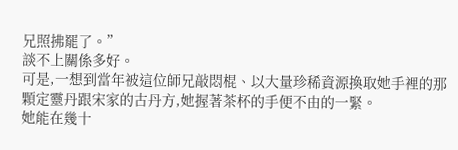兄照拂罷了。”
談不上關係多好。
可是,一想到當年被這位師兄敲悶棍、以大量珍稀資源換取她手裡的那顆定靈丹跟宋家的古丹方,她握著茶杯的手便不由的一緊。
她能在幾十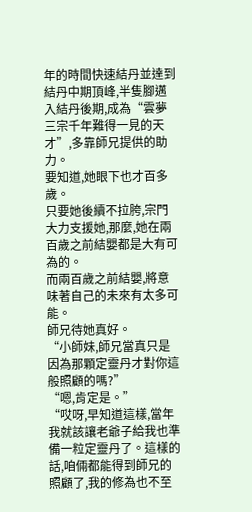年的時間快速結丹並達到結丹中期頂峰,半隻腳邁入結丹後期,成為“雲夢三宗千年難得一見的天才”,多靠師兄提供的助力。
要知道,她眼下也才百多歲。
只要她後續不拉胯,宗門大力支援她,那麼,她在兩百歲之前結嬰都是大有可為的。
而兩百歲之前結嬰,將意味著自己的未來有太多可能。
師兄待她真好。
“小師妹,師兄當真只是因為那顆定靈丹才對你這般照顧的嗎?”
“嗯,肯定是。”
“哎呀,早知道這樣,當年我就該讓老爺子給我也準備一粒定靈丹了。這樣的話,咱倆都能得到師兄的照顧了,我的修為也不至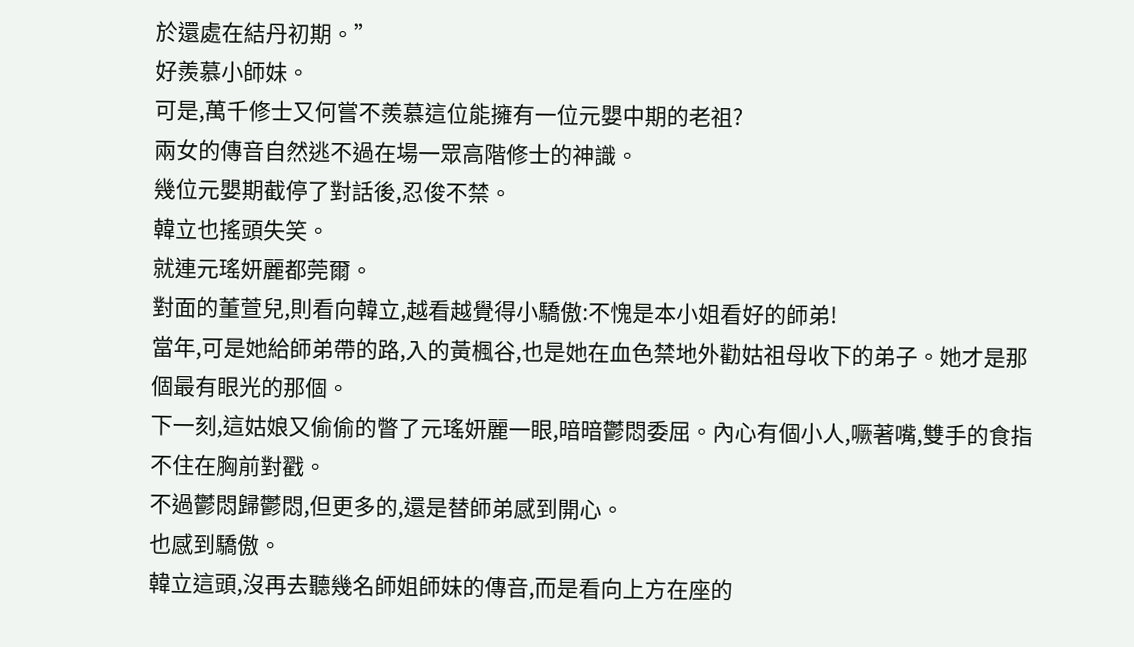於還處在結丹初期。”
好羨慕小師妹。
可是,萬千修士又何嘗不羨慕這位能擁有一位元嬰中期的老祖?
兩女的傳音自然逃不過在場一眾高階修士的神識。
幾位元嬰期截停了對話後,忍俊不禁。
韓立也搖頭失笑。
就連元瑤妍麗都莞爾。
對面的董萱兒,則看向韓立,越看越覺得小驕傲:不愧是本小姐看好的師弟!
當年,可是她給師弟帶的路,入的黃楓谷,也是她在血色禁地外勸姑祖母收下的弟子。她才是那個最有眼光的那個。
下一刻,這姑娘又偷偷的瞥了元瑤妍麗一眼,暗暗鬱悶委屈。內心有個小人,噘著嘴,雙手的食指不住在胸前對戳。
不過鬱悶歸鬱悶,但更多的,還是替師弟感到開心。
也感到驕傲。
韓立這頭,沒再去聽幾名師姐師妹的傳音,而是看向上方在座的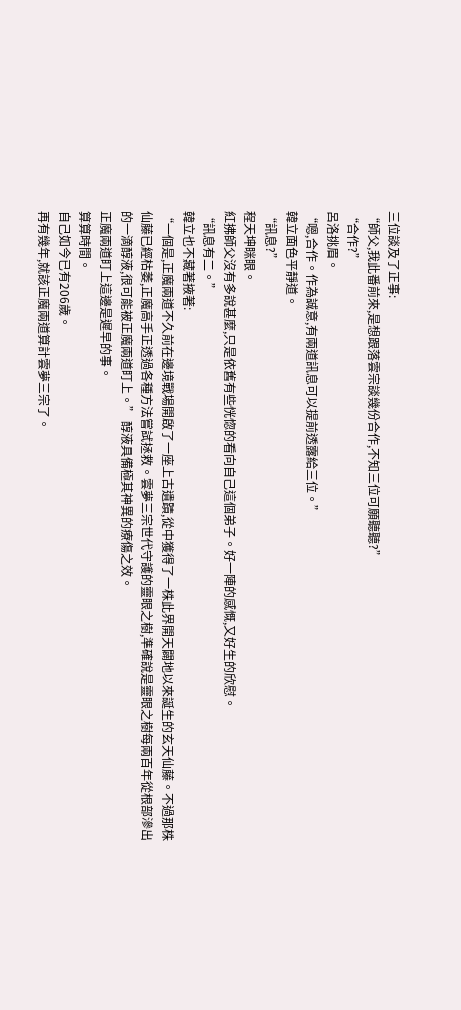三位談及了正事:
“師父,我此番前來,是想跟落雲宗談幾份合作,不知三位可願聽聽?”
“合作?”
呂洛挑眉。
“嗯,合作。作為誠意,有兩道訊息可以提前透露給三位。”
韓立面色平靜道。
“訊息?”
程天坤眯眼。
紅拂師父沒有多說甚麼,只是依舊有些恍惚的看向自己這個弟子。好一陣的感慨,又好生的欣慰。
“訊息有二。”
韓立也不藏著掖著:
“一個是,正魔兩道不久前在邊境戰場開啟了一座上古遺蹟,從中獲得了一株此界開天闢地以來誕生的玄天仙藤。不過那株仙藤已經枯萎,正魔高手正透過各種方法嘗試拯救。雲夢三宗世代守護的靈眼之樹,準確說是靈眼之樹每兩百年從根部滲出的一滴醇液,很可能被正魔兩道盯上。” 醇液具備極其神異的療傷之效。
正魔兩道盯上這邊是遲早的事。
算算時間。
自己如今已有206歲。
再有幾年,就該正魔兩道算計雲夢三宗了。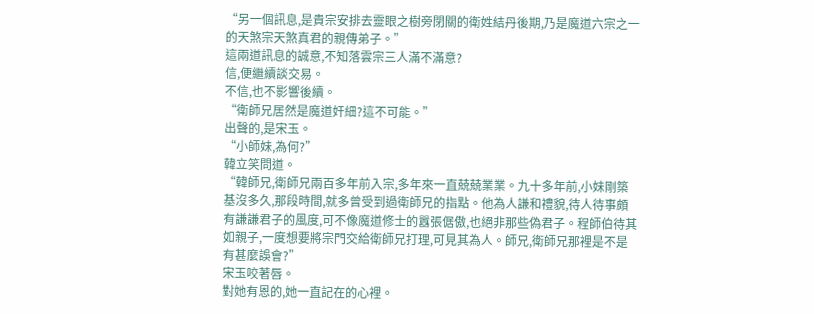“另一個訊息,是貴宗安排去靈眼之樹旁閉關的衛姓結丹後期,乃是魔道六宗之一的天煞宗天煞真君的親傳弟子。”
這兩道訊息的誠意,不知落雲宗三人滿不滿意?
信,便繼續談交易。
不信,也不影響後續。
“衛師兄居然是魔道奸細?這不可能。”
出聲的,是宋玉。
“小師妹,為何?”
韓立笑問道。
“韓師兄,衛師兄兩百多年前入宗,多年來一直兢兢業業。九十多年前,小妹剛築基沒多久,那段時間,就多曾受到過衛師兄的指點。他為人謙和禮貌,待人待事頗有謙謙君子的風度,可不像魔道修士的囂張倨傲,也絕非那些偽君子。程師伯待其如親子,一度想要將宗門交給衛師兄打理,可見其為人。師兄,衛師兄那裡是不是有甚麼誤會?”
宋玉咬著唇。
對她有恩的,她一直記在的心裡。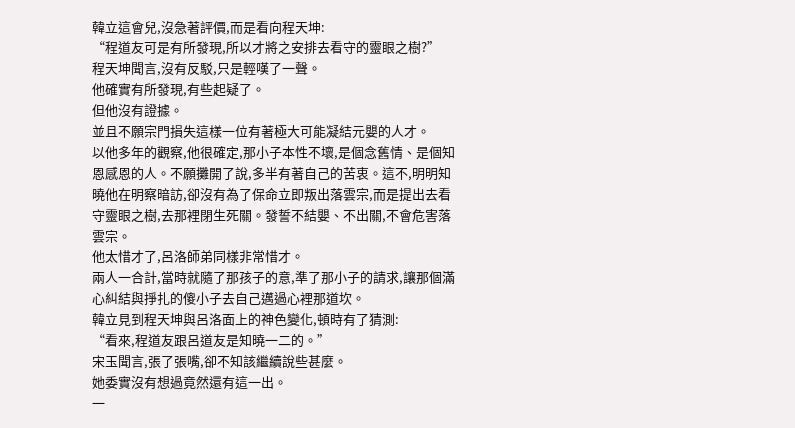韓立這會兒,沒急著評價,而是看向程天坤:
“程道友可是有所發現,所以才將之安排去看守的靈眼之樹?”
程天坤聞言,沒有反駁,只是輕嘆了一聲。
他確實有所發現,有些起疑了。
但他沒有證據。
並且不願宗門損失這樣一位有著極大可能凝結元嬰的人才。
以他多年的觀察,他很確定,那小子本性不壞,是個念舊情、是個知恩感恩的人。不願攤開了說,多半有著自己的苦衷。這不,明明知曉他在明察暗訪,卻沒有為了保命立即叛出落雲宗,而是提出去看守靈眼之樹,去那裡閉生死關。發誓不結嬰、不出關,不會危害落雲宗。
他太惜才了,呂洛師弟同樣非常惜才。
兩人一合計,當時就隨了那孩子的意,準了那小子的請求,讓那個滿心糾結與掙扎的傻小子去自己邁過心裡那道坎。
韓立見到程天坤與呂洛面上的神色變化,頓時有了猜測:
“看來,程道友跟呂道友是知曉一二的。”
宋玉聞言,張了張嘴,卻不知該繼續說些甚麼。
她委實沒有想過竟然還有這一出。
一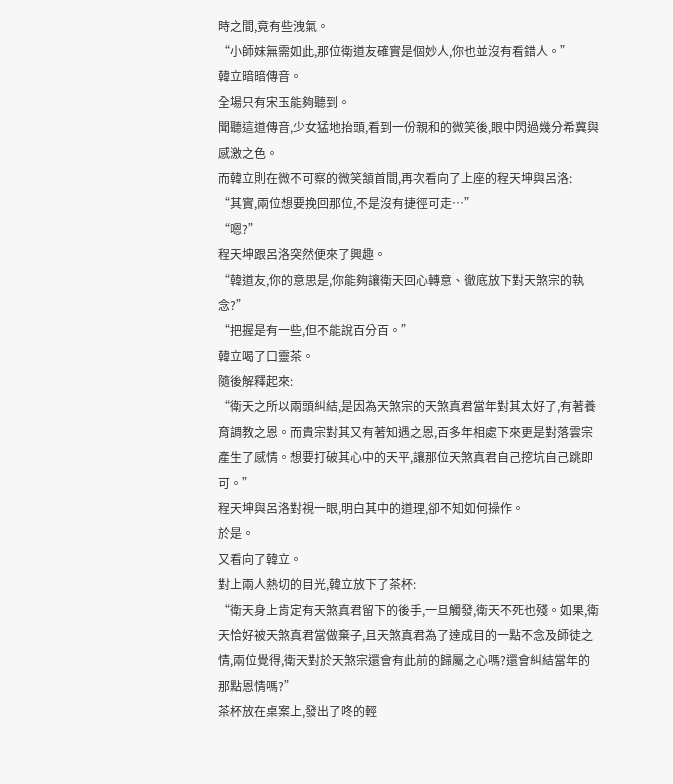時之間,竟有些洩氣。
“小師妹無需如此,那位衛道友確實是個妙人,你也並沒有看錯人。”
韓立暗暗傳音。
全場只有宋玉能夠聽到。
聞聽這道傳音,少女猛地抬頭,看到一份親和的微笑後,眼中閃過幾分希冀與感激之色。
而韓立則在微不可察的微笑頷首間,再次看向了上座的程天坤與呂洛:
“其實,兩位想要挽回那位,不是沒有捷徑可走…”
“嗯?”
程天坤跟呂洛突然便來了興趣。
“韓道友,你的意思是,你能夠讓衛天回心轉意、徹底放下對天煞宗的執念?”
“把握是有一些,但不能說百分百。”
韓立喝了口靈茶。
隨後解釋起來:
“衛天之所以兩頭糾結,是因為天煞宗的天煞真君當年對其太好了,有著養育調教之恩。而貴宗對其又有著知遇之恩,百多年相處下來更是對落雲宗產生了感情。想要打破其心中的天平,讓那位天煞真君自己挖坑自己跳即可。”
程天坤與呂洛對視一眼,明白其中的道理,卻不知如何操作。
於是。
又看向了韓立。
對上兩人熱切的目光,韓立放下了茶杯:
“衛天身上肯定有天煞真君留下的後手,一旦觸發,衛天不死也殘。如果,衛天恰好被天煞真君當做棄子,且天煞真君為了達成目的一點不念及師徒之情,兩位覺得,衛天對於天煞宗還會有此前的歸屬之心嗎?還會糾結當年的那點恩情嗎?”
茶杯放在桌案上,發出了咚的輕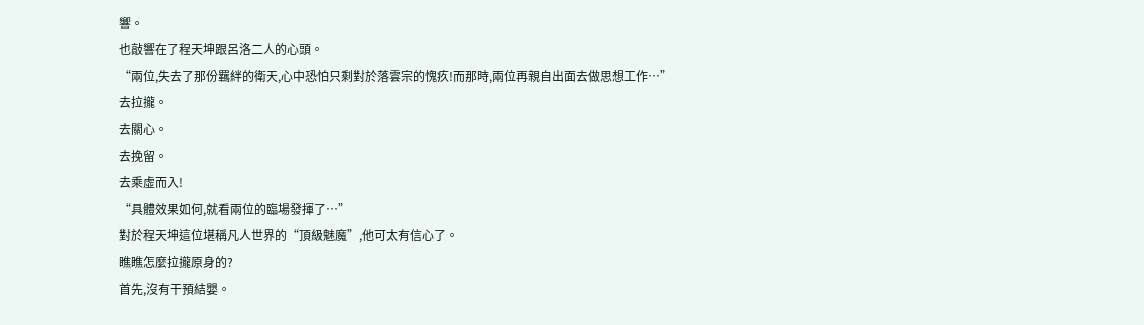響。
也敲響在了程天坤跟呂洛二人的心頭。
“兩位,失去了那份羈絆的衛天,心中恐怕只剩對於落雲宗的愧疚!而那時,兩位再親自出面去做思想工作…”
去拉攏。
去關心。
去挽留。
去乘虛而入!
“具體效果如何,就看兩位的臨場發揮了…”
對於程天坤這位堪稱凡人世界的“頂級魅魔”,他可太有信心了。
瞧瞧怎麼拉攏原身的?
首先,沒有干預結嬰。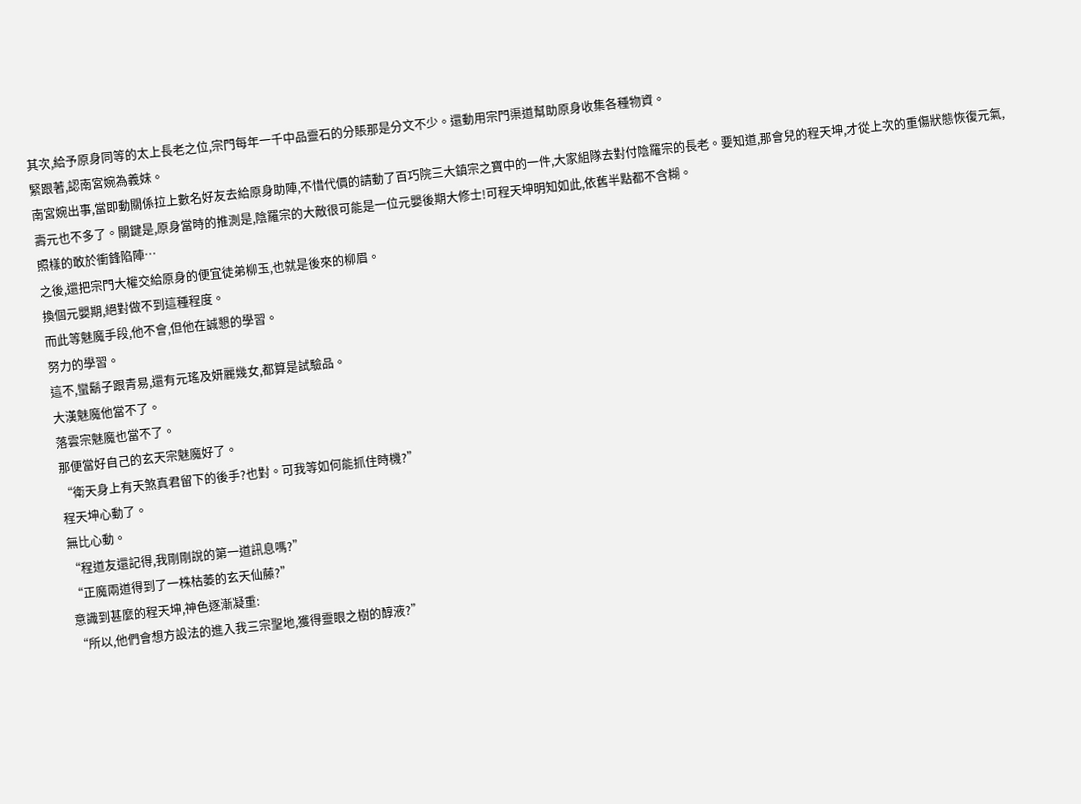其次,給予原身同等的太上長老之位,宗門每年一千中品靈石的分賬那是分文不少。還動用宗門渠道幫助原身收集各種物資。
緊跟著,認南宮婉為義妹。
南宮婉出事,當即動關係拉上數名好友去給原身助陣,不惜代價的請動了百巧院三大鎮宗之寶中的一件,大家組隊去對付陰羅宗的長老。要知道,那會兒的程天坤,才從上次的重傷狀態恢復元氣,壽元也不多了。關鍵是,原身當時的推測是,陰羅宗的大敵很可能是一位元嬰後期大修士!可程天坤明知如此,依舊半點都不含糊。
照樣的敢於衝鋒陷陣…
之後,還把宗門大權交給原身的便宜徒弟柳玉,也就是後來的柳眉。
換個元嬰期,絕對做不到這種程度。
而此等魅魔手段,他不會,但他在誠懇的學習。
努力的學習。
這不,蠻鬍子跟青易,還有元瑤及妍麗幾女,都算是試驗品。
大漢魅魔他當不了。
落雲宗魅魔也當不了。
那便當好自己的玄天宗魅魔好了。
“衛天身上有天煞真君留下的後手?也對。可我等如何能抓住時機?”
程天坤心動了。
無比心動。
“程道友還記得,我剛剛說的第一道訊息嗎?”
“正魔兩道得到了一株枯萎的玄天仙藤?”
意識到甚麼的程天坤,神色逐漸凝重:
“所以,他們會想方設法的進入我三宗聖地,獲得靈眼之樹的醇液?”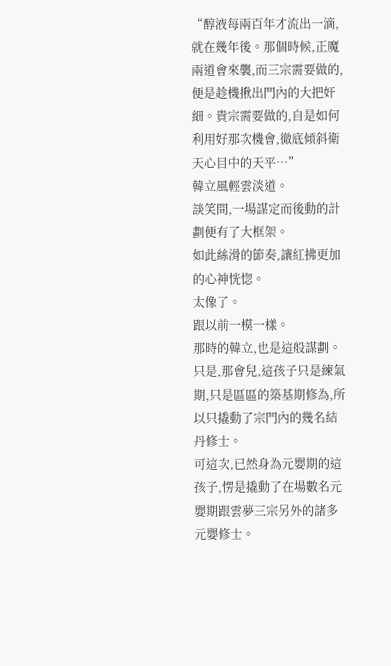“醇液每兩百年才流出一滴,就在幾年後。那個時候,正魔兩道會來襲,而三宗需要做的,便是趁機揪出門內的大把奸細。貴宗需要做的,自是如何利用好那次機會,徹底傾斜衛天心目中的天平…”
韓立風輕雲淡道。
談笑間,一場謀定而後動的計劃便有了大框架。
如此絲滑的節奏,讓紅拂更加的心神恍惚。
太像了。
跟以前一模一樣。
那時的韓立,也是這般謀劃。
只是,那會兒,這孩子只是練氣期,只是區區的築基期修為,所以只撬動了宗門內的幾名結丹修士。
可這次,已然身為元嬰期的這孩子,愣是撬動了在場數名元嬰期跟雲夢三宗另外的諸多元嬰修士。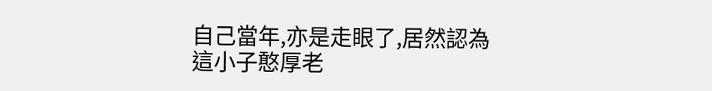自己當年,亦是走眼了,居然認為這小子憨厚老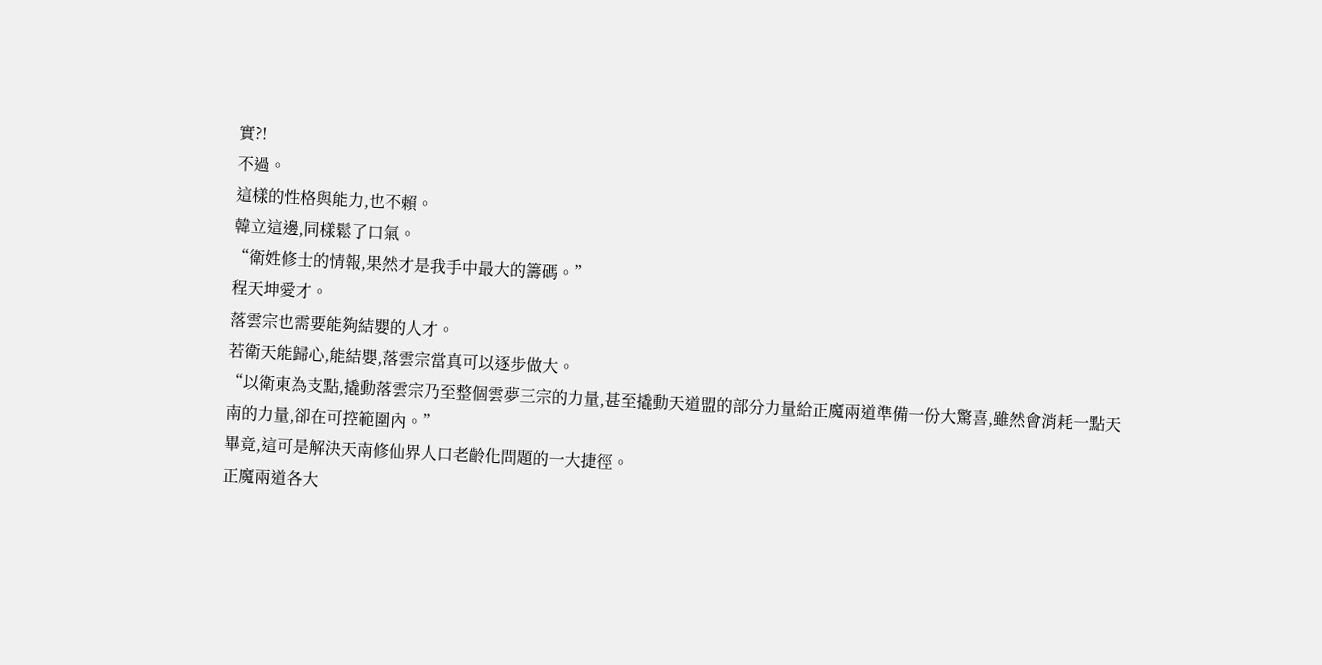實?!
不過。
這樣的性格與能力,也不賴。
韓立這邊,同樣鬆了口氣。
“衛姓修士的情報,果然才是我手中最大的籌碼。”
程天坤愛才。
落雲宗也需要能夠結嬰的人才。
若衛天能歸心,能結嬰,落雲宗當真可以逐步做大。
“以衛東為支點,撬動落雲宗乃至整個雲夢三宗的力量,甚至撬動天道盟的部分力量給正魔兩道準備一份大驚喜,雖然會消耗一點天南的力量,卻在可控範圍內。”
畢竟,這可是解決天南修仙界人口老齡化問題的一大捷徑。
正魔兩道各大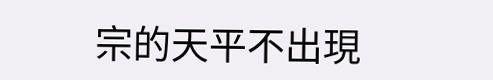宗的天平不出現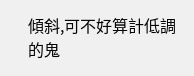傾斜,可不好算計低調的鬼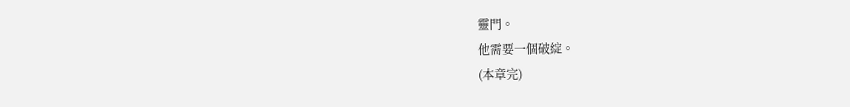靈門。
他需要一個破綻。
(本章完)